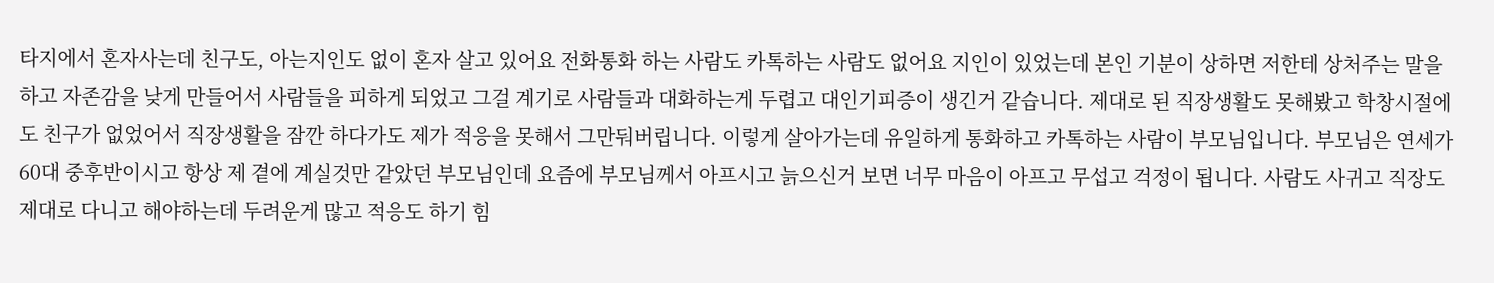타지에서 혼자사는데 친구도, 아는지인도 없이 혼자 살고 있어요 전화통화 하는 사람도 카톡하는 사람도 없어요 지인이 있었는데 본인 기분이 상하면 저한테 상처주는 말을 하고 자존감을 낮게 만들어서 사람들을 피하게 되었고 그걸 계기로 사람들과 대화하는게 두렵고 대인기피증이 생긴거 같습니다. 제대로 된 직장생활도 못해봤고 학창시절에도 친구가 없었어서 직장생활을 잠깐 하다가도 제가 적응을 못해서 그만둬버립니다. 이렇게 살아가는데 유일하게 통화하고 카톡하는 사람이 부모님입니다. 부모님은 연세가 60대 중후반이시고 항상 제 곁에 계실것만 같았던 부모님인데 요즘에 부모님께서 아프시고 늙으신거 보면 너무 마음이 아프고 무섭고 걱정이 됩니다. 사람도 사귀고 직장도 제대로 다니고 해야하는데 두려운게 많고 적응도 하기 힘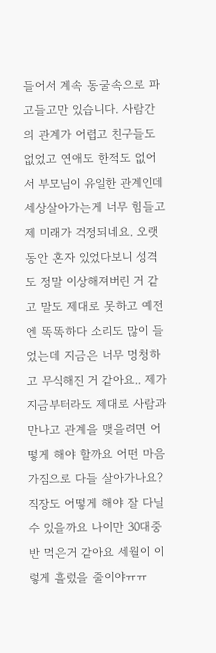들어서 계속 동굴속으로 파고들고만 있습니다. 사람간의 관계가 어렵고 친구들도 없었고 연애도 한적도 없어서 부모님이 유일한 관계인데 세상살아가는게 너무 힘들고 제 미래가 걱정되네요. 오랫동안 혼자 있었다보니 성격도 정말 이상해져버린 거 같고 말도 제대로 못하고 예전엔 똑똑하다 소리도 많이 들었는데 지금은 너무 멍청하고 무식해진 거 같아요.. 제가 지금부터라도 제대로 사람과 만나고 관계을 맺을려면 어떻게 해야 할까요 어떤 마음가짐으로 다들 살아가나요? 직장도 어떻게 해야 잘 다닐수 있을까요 나이만 30대중반 먹은거 같아요 세월이 이렇게 흘렀을 줄이야ㅠㅠ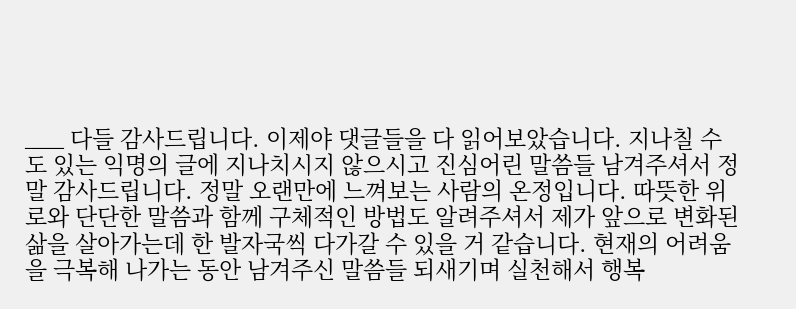___ 다들 감사드립니다. 이제야 댓글들을 다 읽어보았습니다. 지나칠 수도 있는 익명의 글에 지나치시지 않으시고 진심어린 말씀들 남겨주셔서 정말 감사드립니다. 정말 오랜만에 느껴보는 사람의 온정입니다. 따뜻한 위로와 단단한 말씀과 함께 구체적인 방법도 알려주셔서 제가 앞으로 변화된 삶을 살아가는데 한 발자국씩 다가갈 수 있을 거 같습니다. 현재의 어려움을 극복해 나가는 동안 남겨주신 말씀들 되새기며 실천해서 행복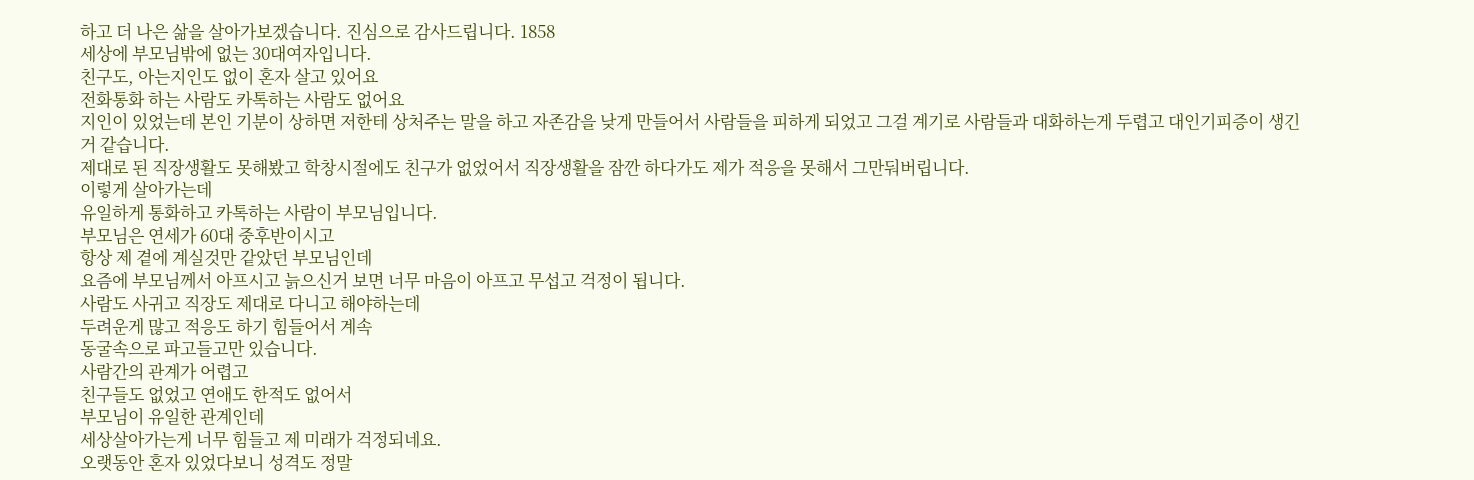하고 더 나은 삶을 살아가보겠습니다. 진심으로 감사드립니다. 1858
세상에 부모님밖에 없는 30대여자입니다.
친구도, 아는지인도 없이 혼자 살고 있어요
전화통화 하는 사람도 카톡하는 사람도 없어요
지인이 있었는데 본인 기분이 상하면 저한테 상처주는 말을 하고 자존감을 낮게 만들어서 사람들을 피하게 되었고 그걸 계기로 사람들과 대화하는게 두렵고 대인기피증이 생긴거 같습니다.
제대로 된 직장생활도 못해봤고 학창시절에도 친구가 없었어서 직장생활을 잠깐 하다가도 제가 적응을 못해서 그만둬버립니다.
이렇게 살아가는데
유일하게 통화하고 카톡하는 사람이 부모님입니다.
부모님은 연세가 60대 중후반이시고
항상 제 곁에 계실것만 같았던 부모님인데
요즘에 부모님께서 아프시고 늙으신거 보면 너무 마음이 아프고 무섭고 걱정이 됩니다.
사람도 사귀고 직장도 제대로 다니고 해야하는데
두려운게 많고 적응도 하기 힘들어서 계속
동굴속으로 파고들고만 있습니다.
사람간의 관계가 어렵고
친구들도 없었고 연애도 한적도 없어서
부모님이 유일한 관계인데
세상살아가는게 너무 힘들고 제 미래가 걱정되네요.
오랫동안 혼자 있었다보니 성격도 정말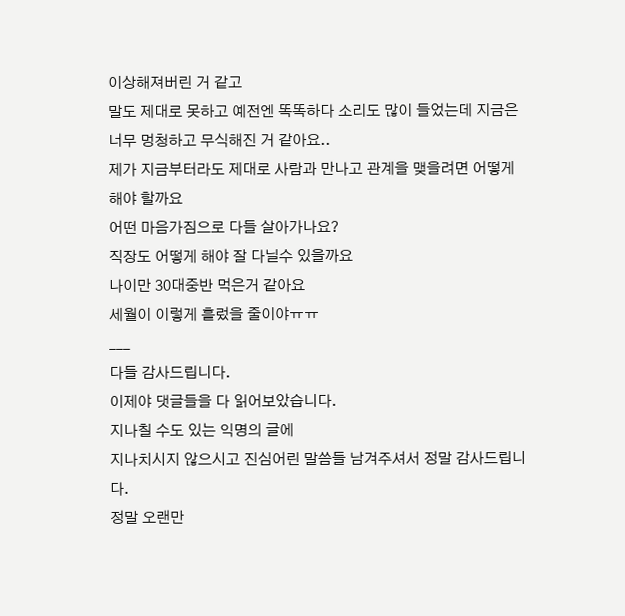이상해져버린 거 같고
말도 제대로 못하고 예전엔 똑똑하다 소리도 많이 들었는데 지금은 너무 멍청하고 무식해진 거 같아요..
제가 지금부터라도 제대로 사람과 만나고 관계을 맺을려면 어떻게 해야 할까요
어떤 마음가짐으로 다들 살아가나요?
직장도 어떻게 해야 잘 다닐수 있을까요
나이만 30대중반 먹은거 같아요
세월이 이렇게 흘렀을 줄이야ㅠㅠ
___
다들 감사드립니다.
이제야 댓글들을 다 읽어보았습니다.
지나칠 수도 있는 익명의 글에
지나치시지 않으시고 진심어린 말씀들 남겨주셔서 정말 감사드립니다.
정말 오랜만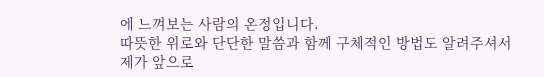에 느껴보는 사람의 온정입니다.
따뜻한 위로와 단단한 말씀과 함께 구체적인 방법도 알려주셔서
제가 앞으로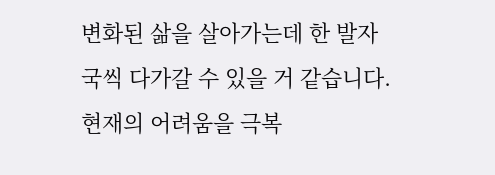변화된 삶을 살아가는데 한 발자국씩 다가갈 수 있을 거 같습니다.
현재의 어려움을 극복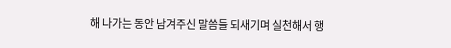해 나가는 동안 남겨주신 말씀들 되새기며 실천해서 행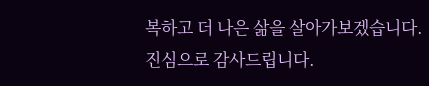복하고 더 나은 삶을 살아가보겠습니다.
진심으로 감사드립니다.